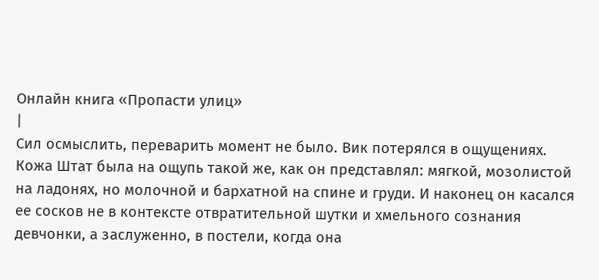Онлайн книга «Пропасти улиц»
|
Сил осмыслить, переварить момент не было. Вик потерялся в ощущениях. Кожа Штат была на ощупь такой же, как он представлял: мягкой, мозолистой на ладонях, но молочной и бархатной на спине и груди. И наконец он касался ее сосков не в контексте отвратительной шутки и хмельного сознания девчонки, а заслуженно, в постели, когда она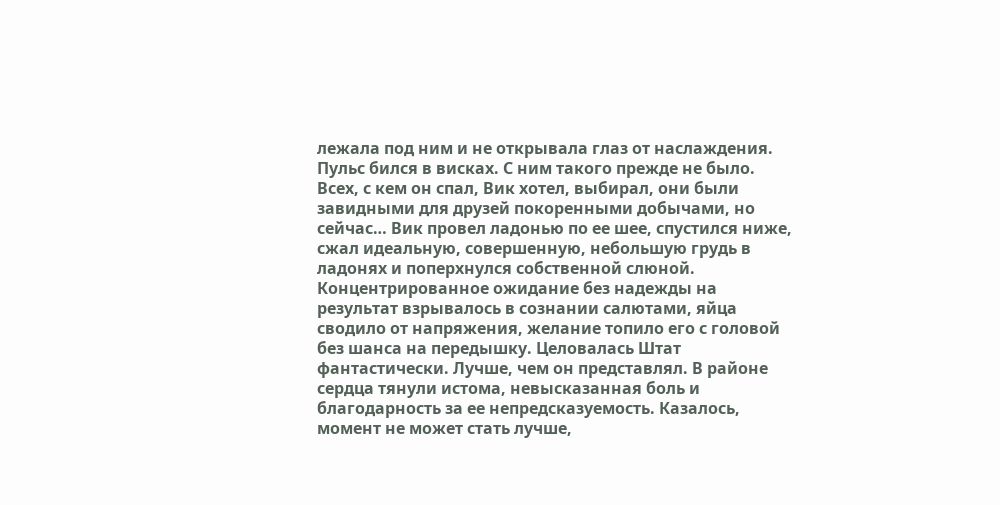лежала под ним и не открывала глаз от наслаждения. Пульс бился в висках. С ним такого прежде не было. Всех, с кем он спал, Вик хотел, выбирал, они были завидными для друзей покоренными добычами, но сейчас… Вик провел ладонью по ее шее, спустился ниже, сжал идеальную, совершенную, небольшую грудь в ладонях и поперхнулся собственной слюной. Концентрированное ожидание без надежды на результат взрывалось в сознании салютами, яйца сводило от напряжения, желание топило его с головой без шанса на передышку. Целовалась Штат фантастически. Лучше, чем он представлял. В районе сердца тянули истома, невысказанная боль и благодарность за ее непредсказуемость. Казалось, момент не может стать лучше,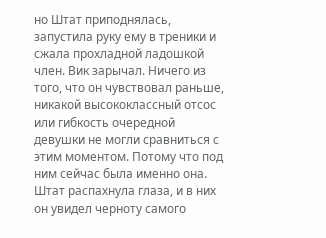но Штат приподнялась, запустила руку ему в треники и сжала прохладной ладошкой член. Вик зарычал. Ничего из того, что он чувствовал раньше, никакой высококлассный отсос или гибкость очередной девушки не могли сравниться с этим моментом. Потому что под ним сейчас была именно она. Штат распахнула глаза, и в них он увидел черноту самого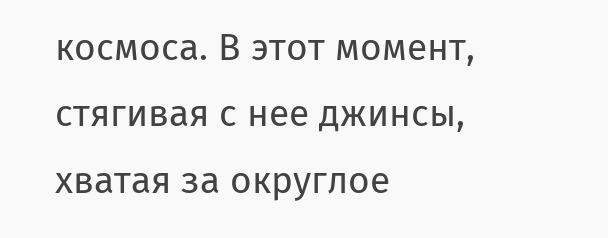космоса. В этот момент, стягивая с нее джинсы, хватая за округлое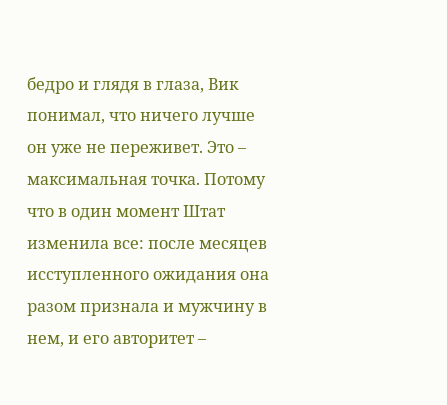бедро и глядя в глаза, Вик понимал, что ничего лучше он уже не переживет. Это – максимальная точка. Потому что в один момент Штат изменила все: после месяцев исступленного ожидания она разом признала и мужчину в нем, и его авторитет –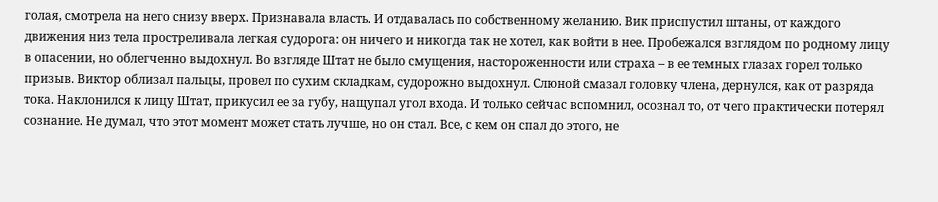голая, смотрела на него снизу вверх. Признавала власть. И отдавалась по собственному желанию. Вик приспустил штаны, от каждого движения низ тела простреливала легкая судорога: он ничего и никогда так не хотел, как войти в нее. Пробежался взглядом по родному лицу в опасении, но облегченно выдохнул. Во взгляде Штат не было смущения, настороженности или страха – в ее темных глазах горел только призыв. Виктор облизал пальцы, провел по сухим складкам, судорожно выдохнул. Слюной смазал головку члена, дернулся, как от разряда тока. Наклонился к лицу Штат, прикусил ее за губу, нащупал угол входа. И только сейчас вспомнил, осознал то, от чего практически потерял сознание. Не думал, что этот момент может стать лучше, но он стал. Все, с кем он спал до этого, не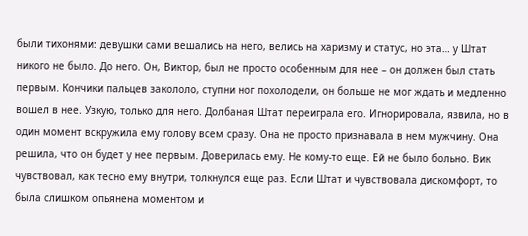были тихонями: девушки сами вешались на него, велись на харизму и статус, но эта… у Штат никого не было. До него. Он, Виктор, был не просто особенным для нее – он должен был стать первым. Кончики пальцев закололо, ступни ног похолодели, он больше не мог ждать и медленно вошел в нее. Узкую, только для него. Долбаная Штат переиграла его. Игнорировала, язвила, но в один момент вскружила ему голову всем сразу. Она не просто признавала в нем мужчину. Она решила, что он будет у нее первым. Доверилась ему. Не кому-то еще. Ей не было больно. Вик чувствовал, как тесно ему внутри, толкнулся еще раз. Если Штат и чувствовала дискомфорт, то была слишком опьянена моментом и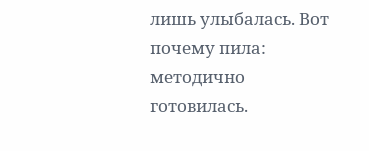лишь улыбалась. Вот почему пила: методично готовилась.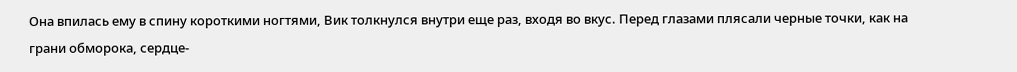Она впилась ему в спину короткими ногтями, Вик толкнулся внутри еще раз, входя во вкус. Перед глазами плясали черные точки, как на грани обморока, сердце-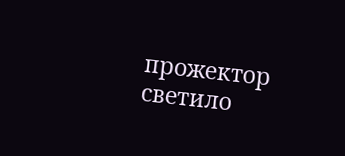прожектор светило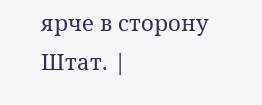ярче в сторону Штат. |